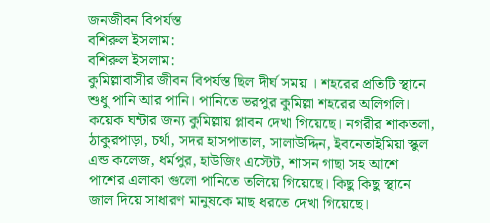জনজীবন বিপর্যস্ত
বশিরুল ইসলাম:
বশিরুল ইসলাম:
কুমিল্লাবাসীর জীবন বিপর্যস্ত ছিল দীর্ঘ সময় । শহরের প্রতিটি স্থানে শুধু পানি আর পানি। পানিতে ভরপুর কুমিল্লা শহরের অলিগলি। কয়েক ঘন্টার জন্য কুমিল্লায় প্লাবন দেখা গিয়েছে। নগরীর শাকতলা, ঠাকুরপাড়া, চর্থা, সদর হাসপাতাল, সালাউদ্দিন, ইবনেতাইমিয়া স্কুল এন্ড কলেজ, ধর্মপুর, হাউজিং এস্টেট, শাসন গাছা সহ আশে পাশের এলাকা গুলো পানিতে তলিয়ে গিয়েছে। কিছু কিছু স্থানে জাল দিয়ে সাধারণ মানুষকে মাছ ধরতে দেখা গিয়েছে।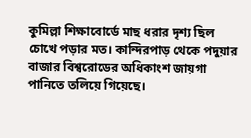কুমিল্লা শিক্ষাবোর্ডে মাছ ধরার দৃশ্য ছিল চোখে পড়ার মত। কান্দিরপাড় থেকে পদুয়ার বাজার বিশ্বরোডের অধিকাংশ জায়গা পানিতে তলিয়ে গিয়েছে।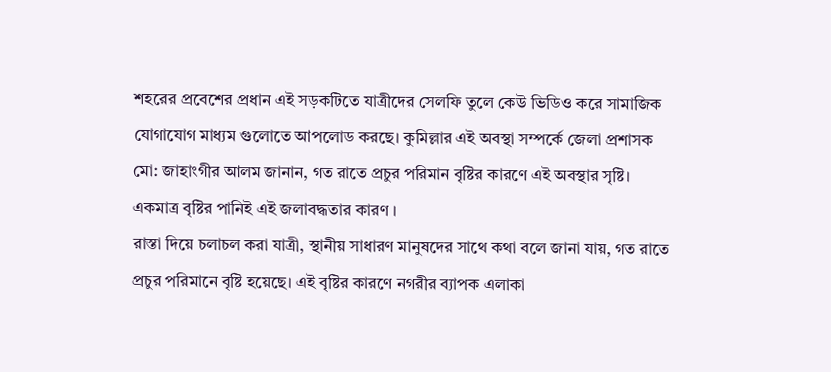শহরের প্রবেশের প্রধান এই সড়কটিতে যাত্রীদের সেলফি তুলে কেউ ভিডিও করে সামাজিক যোগাযোগ মাধ্যম গুলোতে আপলোড করছে। কুমিল্লার এই অবস্থা সম্পর্কে জেলা প্রশাসক মো: জাহাংগীর আলম জানান, গত রাতে প্রচুর পরিমান বৃষ্টির কারণে এই অবস্থার সৃষ্টি। একমাত্র বৃষ্টির পানিই এই জলাবদ্ধতার কারণ ।
রাস্তা দিয়ে চলাচল করা যাত্রী, স্থানীয় সাধারণ মানুষদের সাথে কথা বলে জানা যায়, গত রাতে প্রচুর পরিমানে বৃষ্টি হয়েছে। এই বৃষ্টির কারণে নগরীর ব্যাপক এলাকা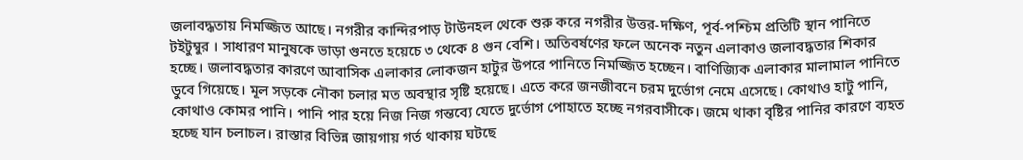জলাবদ্ধতায় নিমজ্জিত আছে। নগরীর কান্দিরপাড় টাউনহল থেকে শুরু করে নগরীর উত্তর-দক্ষিণ, পূর্ব-পশ্চিম প্রতিটি স্থান পানিতে টইটুম্বুর । সাধারণ মানুষকে ভাড়া গুনতে হয়েচে ৩ থেকে ৪ গুন বেশি। অতিবর্ষণের ফলে অনেক নতুন এলাকাও জলাবদ্ধতার শিকার হচ্ছে। জলাবদ্ধতার কারণে আবাসিক এলাকার লোকজন হাটুর উপরে পানিতে নিমজ্জিত হচ্ছেন। বাণিজ্যিক এলাকার মালামাল পানিতে ডুবে গিয়েছে। মূল সড়কে নৌকা চলার মত অবস্থার সৃষ্টি হয়েছে। এতে করে জনজীবনে চরম দুর্ভোগ নেমে এসেছে। কোথাও হাটু পানি, কোথাও কোমর পানি। পানি পার হয়ে নিজ নিজ গন্তব্যে যেতে দুর্ভোগ পোহাতে হচ্ছে নগরবাসীকে। জমে থাকা বৃষ্টির পানির কারণে ব্যহত হচ্ছে যান চলাচল। রাস্তার বিভিন্ন জায়গায় গর্ত থাকায় ঘটছে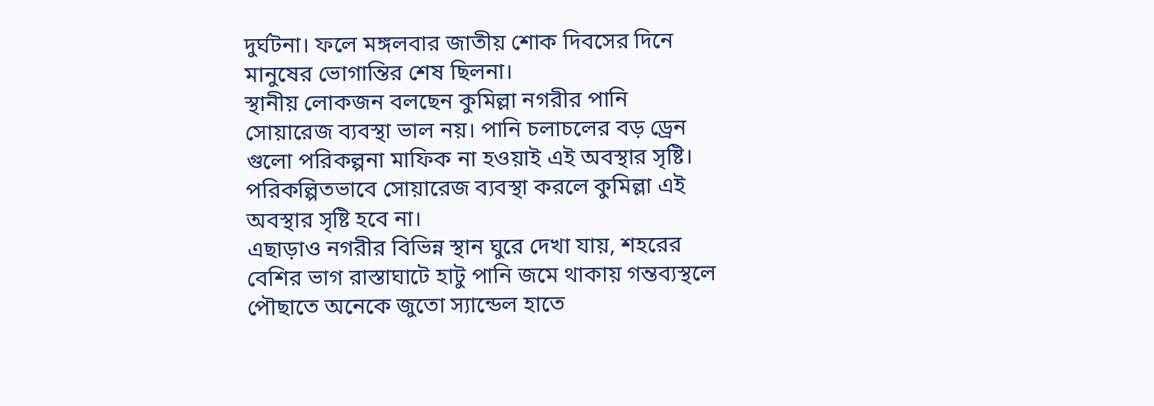দুর্ঘটনা। ফলে মঙ্গলবার জাতীয় শোক দিবসের দিনে মানুষের ভোগান্তির শেষ ছিলনা।
স্থানীয় লোকজন বলছেন কুমিল্লা নগরীর পানি সোয়ারেজ ব্যবস্থা ভাল নয়। পানি চলাচলের বড় ড্রেন গুলো পরিকল্পনা মাফিক না হওয়াই এই অবস্থার সৃষ্টি। পরিকল্পিতভাবে সোয়ারেজ ব্যবস্থা করলে কুমিল্লা এই অবস্থার সৃষ্টি হবে না।
এছাড়াও নগরীর বিভিন্ন স্থান ঘুরে দেখা যায়, শহরের বেশির ভাগ রাস্তাঘাটে হাটু পানি জমে থাকায় গন্তব্যস্থলে পৌছাতে অনেকে জুতো স্যান্ডেল হাতে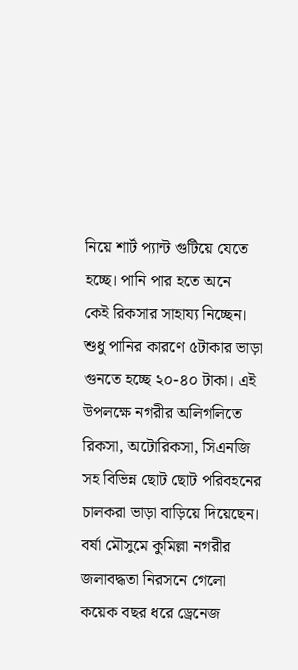নিয়ে শার্ট প্যান্ট গুটিয়ে যেতে হচ্ছে। পানি পার হতে অনে
কেই রিকসার সাহায্য নিচ্ছেন। শুধু পানির কারণে ৫টাকার ভাড়া গুনতে হচ্ছে ২০-৪০ টাকা। এই উপলক্ষে নগরীর অলিগলিতে রিকসা, অটোরিকসা, সিএনজি সহ বিভিন্ন ছোট ছোট পরিবহনের চালকরা ভাড়া বাড়িয়ে দিয়েছেন।
বর্ষা মৌসুমে কুমিল্লা নগরীর জলাবদ্ধতা নিরসনে গেলো কয়েক বছর ধরে ড্রেনেজ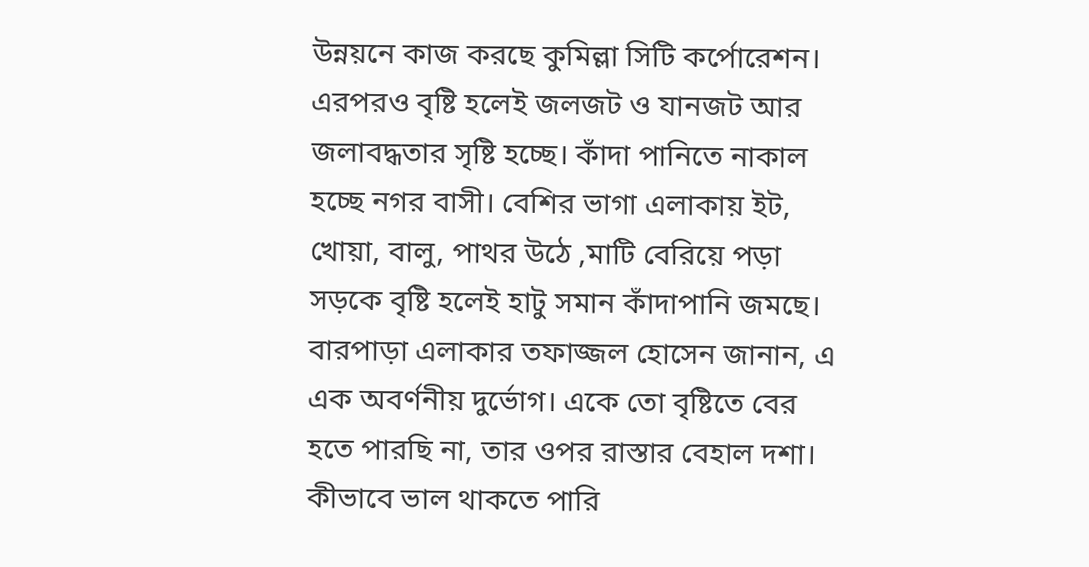উন্নয়নে কাজ করছে কুমিল্লা সিটি কর্পোরেশন। এরপরও বৃষ্টি হলেই জলজট ও যানজট আর জলাবদ্ধতার সৃষ্টি হচ্ছে। কাঁদা পানিতে নাকাল হচ্ছে নগর বাসী। বেশির ভাগা এলাকায় ইট, খোয়া, বালু, পাথর উঠে ,মাটি বেরিয়ে পড়া সড়কে বৃষ্টি হলেই হাটু সমান কাঁদাপানি জমছে।
বারপাড়া এলাকার তফাজ্জল হোসেন জানান, এ এক অবর্ণনীয় দুর্ভোগ। একে তো বৃষ্টিতে বের হতে পারছি না, তার ওপর রাস্তার বেহাল দশা। কীভাবে ভাল থাকতে পারি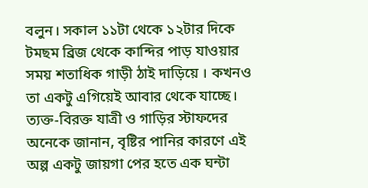বলুন। সকাল ১১টা থেকে ১২টার দিকে টমছম ব্রিজ থেকে কান্দির পাড় যাওয়ার সময় শতাধিক গাড়ী ঠাই দাড়িয়ে । কখনও তা একটু এগিয়েই আবার থেকে যাচ্ছে। ত্যক্ত-বিরক্ত যাত্রী ও গাড়ির স্টাফদের অনেকে জানান, বৃষ্টির পানির কারণে এই অল্প একটু জায়গা পের হতে এক ঘন্টা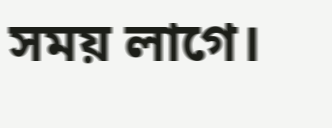সময় লাগে।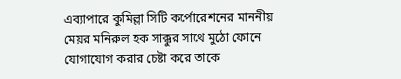এব্যাপারে কুমিল্লা সিটি কর্পোরেশনের মাননীয় মেয়র মনিরুল হক সাক্কুর সাথে মুঠো ফোনে যোগাযোগ করার চেষ্টা করে তাকে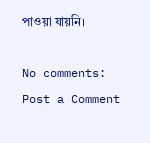পাওয়া যায়নি।

No comments:
Post a Comment